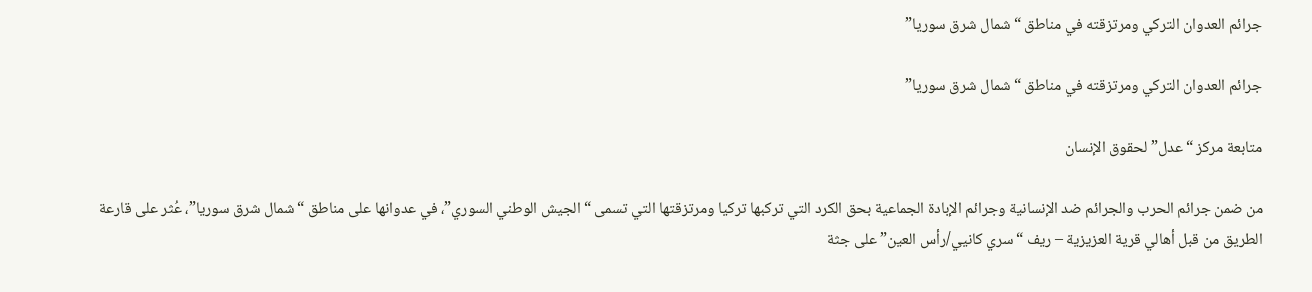جرائم العدوان التركي ومرتزقته في مناطق “شمال شرق سوريا”

جرائم العدوان التركي ومرتزقته في مناطق “شمال شرق سوريا”

متابعة مركز “عدل” لحقوق الإنسان

من ضمن جرائم الحرب والجرائم ضد الإنسانية وجرائم الإبادة الجماعية بحق الكرد التي تركبها تركيا ومرتزقتها التي تسمى “الجيش الوطني السوري”، في عدوانها على مناطق “شمال شرق سوريا”، عُثر على قارعة الطريق من قبل أهالي قرية العزيزية – ريف “سري كانيي/رأس العين” على جثة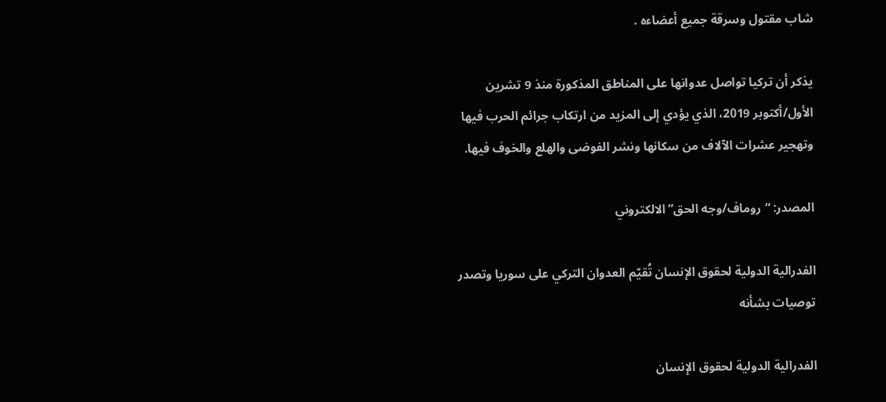شاب مقتول وسرقة جميع أعضاءه .

يذكر أن تركيا تواصل عدوانها على المناطق المذكورة منذ 9 تشرين الأول/أكتوبر 2019، الذي يؤدي إلى المزيد من ارتكاب جرائم الحرب فيها وتهجير عشرات الآلاف من سكانها ونشر الفوضى والهلع والخوف فيها.

المصدر: “روماف/وجه الحق” الالكتروني

الفدرالية الدولية لحقوق الإنسان تُقيّم العدوان التركي على سوريا وتصدر توصيات بشأنه

الفدرالية الدولية لحقوق الإنسان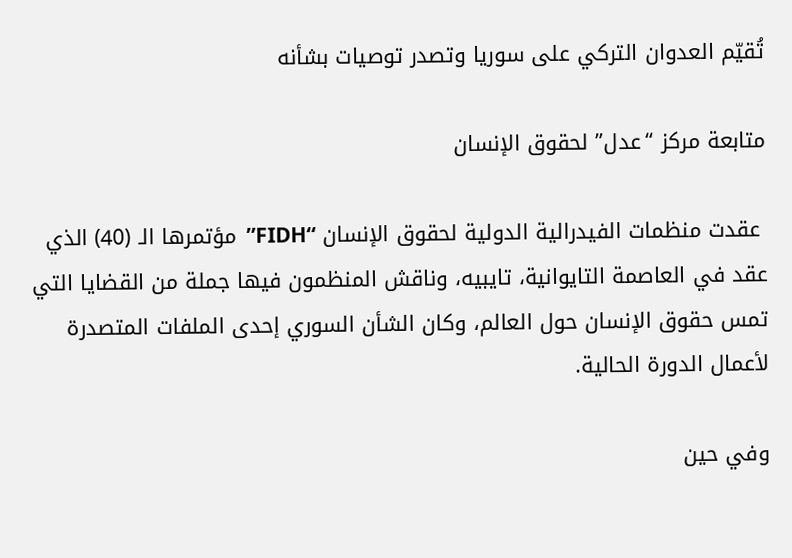تُقيّم العدوان التركي على سوريا وتصدر توصيات بشأنه

متابعة مركز “عدل” لحقوق الإنسان

 عقدت منظمات الفيدرالية الدولية لحقوق الإنسان “FIDH”  مؤتمرها الـ (40) الذي عقد في العاصمة التايوانية، تايبيه، وناقش المنظمون فيها جملة من القضايا التي تمس حقوق الإنسان حول العالم، وكان الشأن السوري إحدى الملفات المتصدرة لأعمال الدورة الحالية.

وفي حين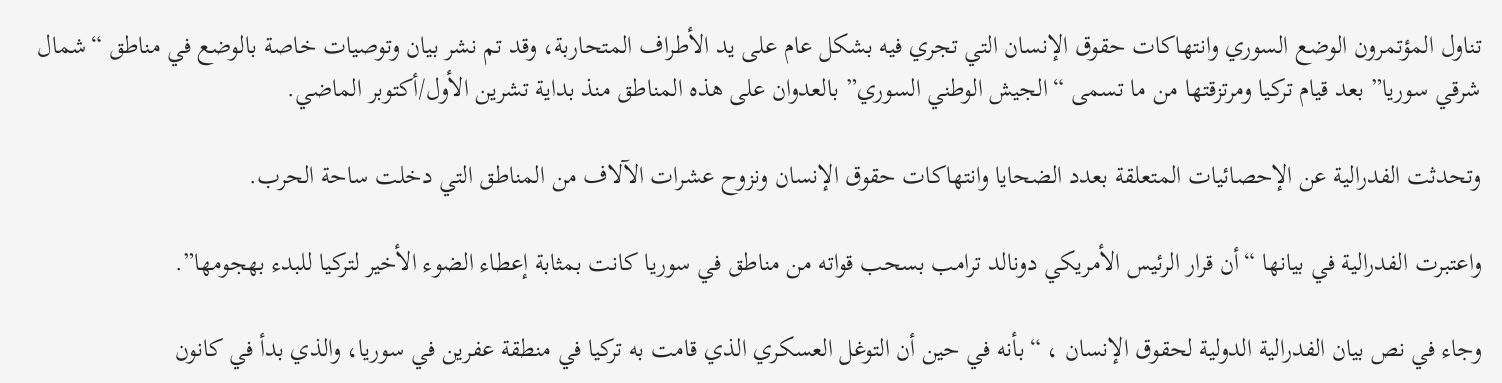تناول المؤتمرون الوضع السوري وانتهاكات حقوق الإنسان التي تجري فيه بشكل عام على يد الأطراف المتحاربة، وقد تم نشر بيان وتوصيات خاصة بالوضع في مناطق “شمال شرقي سوريا” بعد قيام تركيا ومرتزقتها من ما تسمى “الجيش الوطني السوري” بالعدوان على هذه المناطق منذ بداية تشرين الأول/أكتوبر الماضي.

وتحدثت الفدرالية عن الإحصائيات المتعلقة بعدد الضحايا وانتهاكات حقوق الإنسان ونزوح عشرات الآلاف من المناطق التي دخلت ساحة الحرب.

واعتبرت الفدرالية في بيانها “أن قرار الرئيس الأمريكي دونالد ترامب بسحب قواته من مناطق في سوريا كانت بمثابة إعطاء الضوء الأخير لتركيا للبدء بهجومها”.

وجاء في نص بيان الفدرالية الدولية لحقوق الإنسان ، “بأنه في حين أن التوغل العسكري الذي قامت به تركيا في منطقة عفرين في سوريا، والذي بدأ في كانون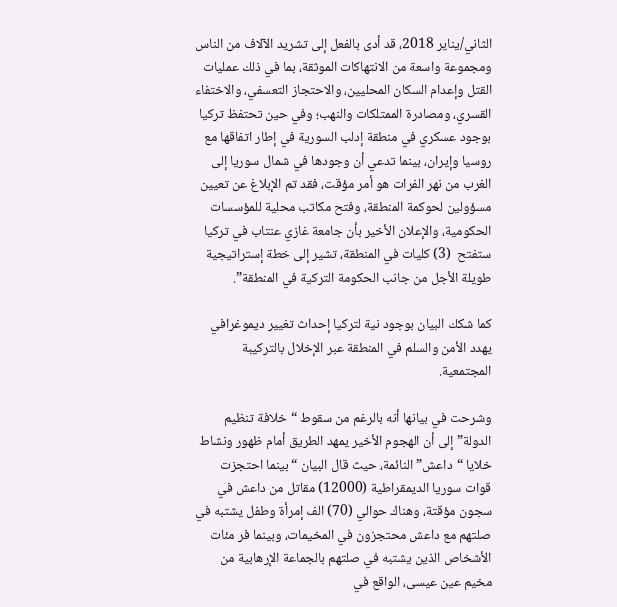الثاني/يناير 2018، قد أدى بالفعل إلى تشريد الآلاف من الناس ومجموعة واسعة من الانتهاكات الموثقة، بما في ذلك عمليات القتل وإعدام السكان المحليين، والاحتجاز التعسفي، والاختفاء القسري، ومصادرة الممتلكات والنهب؛ وفي حين تحتفظ تركيا بوجود عسكري في منطقة إدلب السورية في إطار اتفاقها مع روسيا وإيران، بينما تدعي أن وجودها في شمال سوريا إلى الغرب من نهر الفرات هو أمر مؤقت، فقد تم الإبلاغ عن تعيين مسؤولين لحوكمة المنطقة، وفتح مكاتب محلية للمؤسسات الحكومية، والإعلان الأخير بأن جامعة غازي عنتاب في تركيا ستفتح  (3) كليات في المنطقة، تشير إلى خطة إستراتيجية طويلة الأجل من جانب الحكومة التركية في المنطقة”.

كما شكك البيان بوجود نية لتركيا إحداث تغيير ديموغرافي يهدد الأمن والسلم في المنطقة عبر الإخلال بالتركيبة المجتمعية.

وشرحت في بيانها أنه بالرغم من سقوط “خلافة تنظيم الدولة” إلى أن الهجوم الأخير يمهد الطريق أمام ظهور ونشاط خلايا “داعش” النائمة، حيث قال البيان “بينما احتجزت قوات سوريا الديمقراطية (12000) مقاتل من داعش في سجون مؤقتة، وهناك حوالي (70) الف إمرأة وطفل يشتبه في صلتهم مع داعش محتجزون في المخيمات، وبينما فر مئات الأشخاص الذين يشتبه في صلتهم بالجماعة الإرهابية من مخيم عين عيسى، الواقع في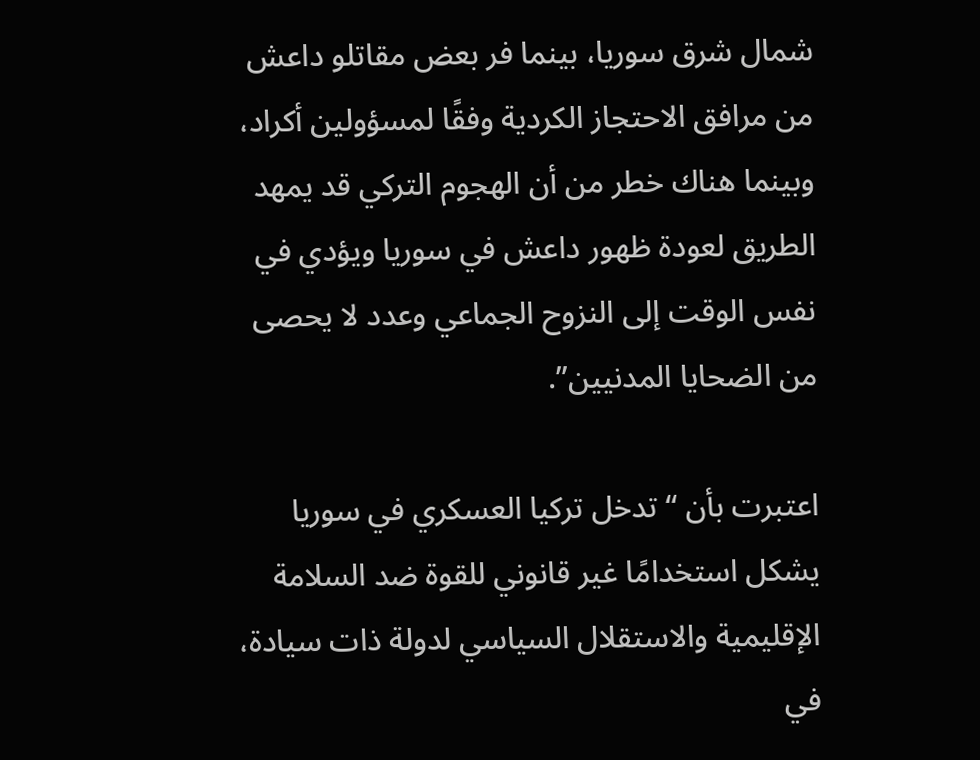شمال شرق سوريا، بينما فر بعض مقاتلو داعش من مرافق الاحتجاز الكردية وفقًا لمسؤولين أكراد، وبينما هناك خطر من أن الهجوم التركي قد يمهد الطريق لعودة ظهور داعش في سوريا ويؤدي في نفس الوقت إلى النزوح الجماعي وعدد لا يحصى من الضحايا المدنيين”.

اعتبرت بأن “تدخل تركيا العسكري في سوريا يشكل استخدامًا غير قانوني للقوة ضد السلامة الإقليمية والاستقلال السياسي لدولة ذات سيادة، في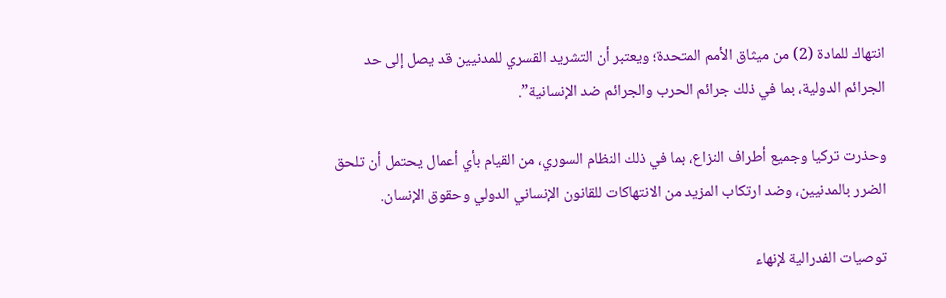انتهاك للمادة (2) من ميثاق الأمم المتحدة؛ ويعتبر أن التشريد القسري للمدنيين قد يصل إلى حد الجرائم الدولية، بما في ذلك جرائم الحرب والجرائم ضد الإنسانية”.

وحذرت تركيا وجميع أطراف النزاع، بما في ذلك النظام السوري، من القيام بأي أعمال يحتمل أن تلحق الضرر بالمدنيين، وضد ارتكاب المزيد من الانتهاكات للقانون الإنساني الدولي وحقوق الإنسان.

توصيات الفدرالية لإنهاء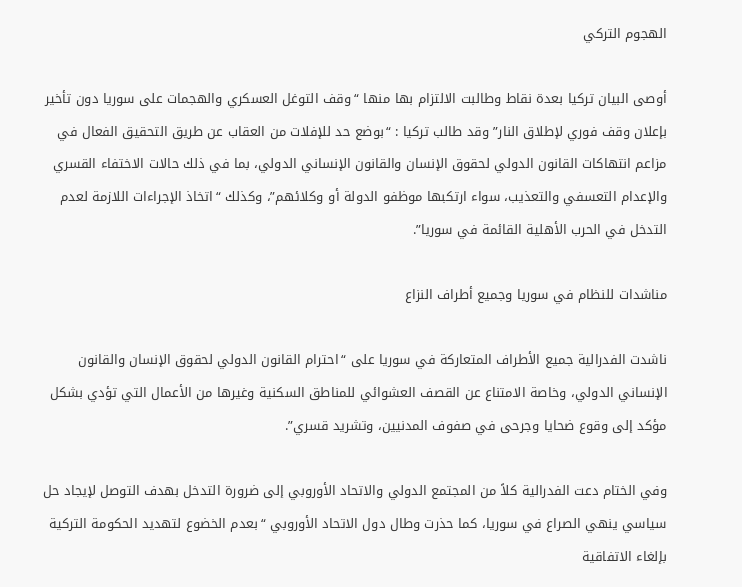الهجوم التركي

أوصى البيان تركيا بعدة نقاط وطالبت الالتزام بها منها “وقف التوغل العسكري والهجمات على سوريا دون تأخير بإعلان وقف فوري لإطلاق النار” وقد طالب تركيا : “بوضع حد للإفلات من العقاب عن طريق التحقيق الفعال في مزاعم انتهاكات القانون الدولي لحقوق الإنسان والقانون الإنساني الدولي، بما في ذلك حالات الاختفاء القسري والإعدام التعسفي والتعذيب، سواء ارتكبها موظفو الدولة أو وكلائهم”، وكذلك “اتخاذ الإجراءات اللازمة لعدم التدخل في الحرب الأهلية القائمة في سوريا”.

مناشدات للنظام في سوريا وجميع أطراف النزاع

ناشدت الفدرالية جميع الأطراف المتعاركة في سوريا على “احترام القانون الدولي لحقوق الإنسان والقانون الإنساني الدولي، وخاصة الامتناع عن القصف العشوائي للمناطق السكنية وغيرها من الأعمال التي تؤدي بشكل مؤكد إلى وقوع ضحايا وجرحى في صفوف المدنيين، وتشريد قسري”.

وفي الختام دعت الفدرالية كلاً من المجتمع الدولي والاتحاد الأوروبي إلى ضرورة التدخل بهدف التوصل لإيجاد حل سياسي ينهي الصراع في سوريا، كما حذرت وطال دول الاتحاد الأوروبي “بعدم الخضوع لتهديد الحكومة التركية بإلغاء الاتفاقية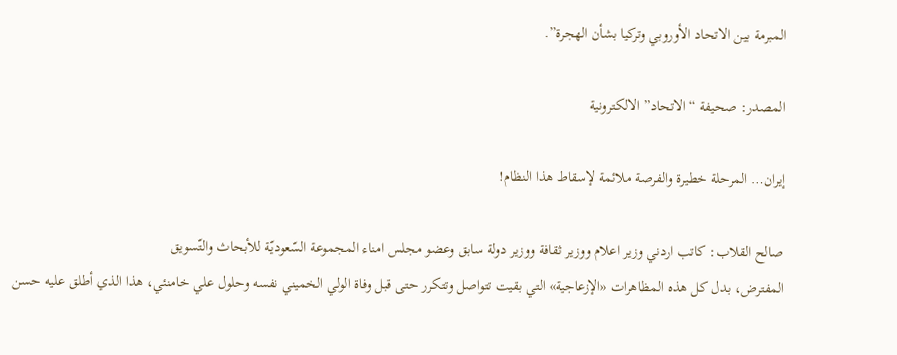المبرمة بين الاتحاد الأوروبي وتركيا بشأن الهجرة”.

المصدر: صحيفة “الاتحاد” الالكترونية

إيران… المرحلة خطيرة والفرصة ملائمة لإسقاط هذا النظام!

صالح القلاب: كاتب اردني وزير اعلام ووزير ثقافة ووزير دولة سابق وعضو مجلس امناء المجموعة السّعوديّة للأبحاث والتّسويق
المفترض، بدل كل هذه المظاهرات «الإزعاجية» التي بقيت تتواصل وتتكرر حتى قبل وفاة الولي الخميني نفسه وحلول علي خامنئي، هذا الذي أطلق عليه حسن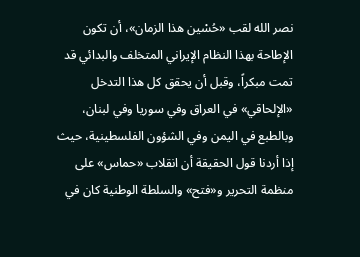نصر الله لقب «حُسْين هذا الزمان»، أن تكون الإطاحة بهذا النظام الإيراني المتخلف والبدائي قد تمت مبكراً، وقبل أن يحقق كل هذا التدخل «الإلحاقي» في العراق وفي سوريا وفي لبنان، وبالطبع في اليمن وفي الشؤون الفلسطينية، حيث إذا أردنا قول الحقيقة أن انقلاب «حماس» على منظمة التحرير و«فتح» والسلطة الوطنية كان في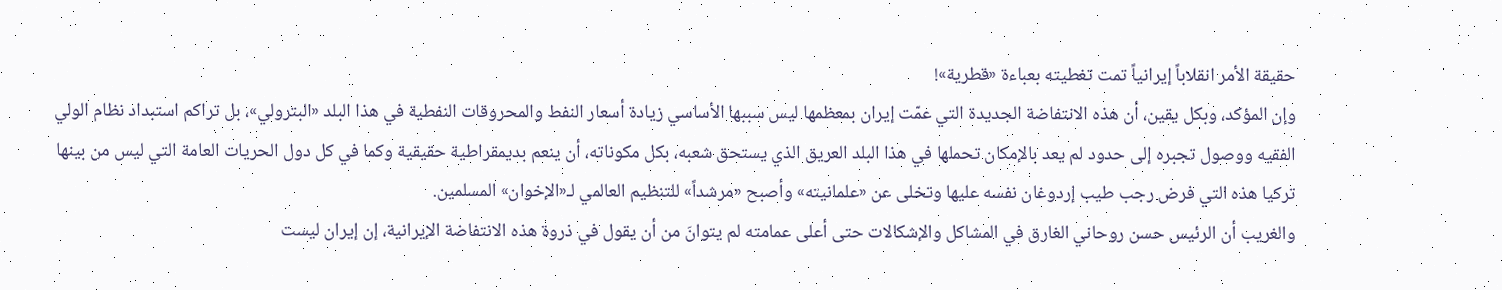حقيقة الأمر انقلاباً إيرانياً تمت تغطيته بعباءة «قطرية»!
وإن المؤكد، وبكل يقين، أن هذه الانتفاضة الجديدة التي عمّت إيران بمعظمها ليس سببها الأساسي زيادة أسعار النفط والمحروقات النفطية في هذا البلد «البترولي»، بل تراكم استبداد نظام الولي الفقيه ووصول تجبره إلى حدود لم يعد بالإمكان تحملها في هذا البلد العريق الذي يستحق شعبه، بكل مكوناته، أن ينعم بديمقراطية حقيقية وكما في كل دول الحريات العامة التي ليس من بينها تركيا هذه التي فرض رجب طيب إردوغان نفسه عليها وتخلى عن «علمانيته» وأصبح «مرشداً» للتنظيم العالمي لـ«الإخوان» المسلمين.
والغريب أن الرئيس حسن روحاني الغارق في المشاكل والإشكالات حتى أعلى عمامته لم يتوانَ من أن يقول في ذروة هذه الانتفاضة الإيرانية، إن إيران ليست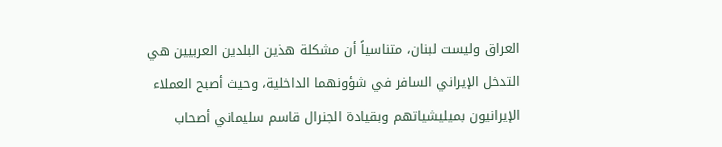العراق وليست لبنان، متناسياً أن مشكلة هذين البلدين العربيين هي التدخل الإيراني السافر في شؤونهما الداخلية، وحيث أصبح العملاء الإيرانيون بميليشياتهم وبقيادة الجنرال قاسم سليماني أصحاب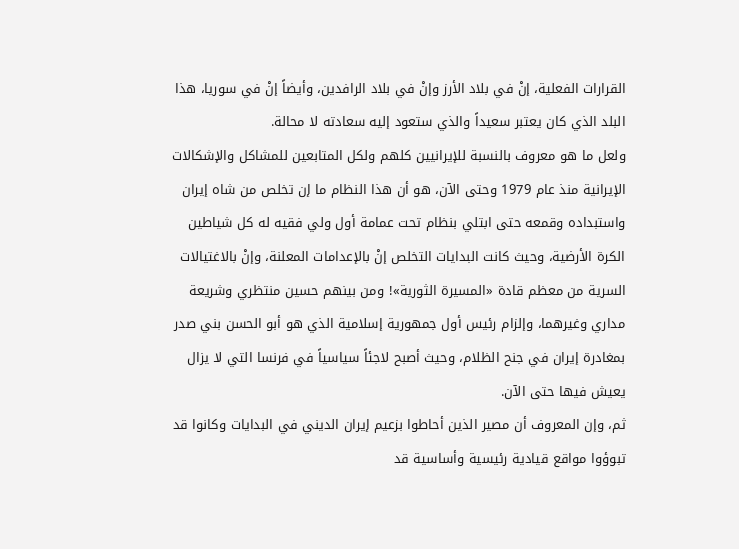القرارات الفعلية، إنْ في بلاد الأرز وإنْ في بلاد الرافدين، وأيضاً إنْ في سوريا، هذا البلد الذي كان يعتبر سعيداً والذي ستعود إليه سعادته لا محالة.
ولعل ما هو معروف بالنسبة للإيرانيين كلهم ولكل المتابعين للمشاكل والإشكالات الإيرانية منذ عام 1979 وحتى الآن، هو أن هذا النظام ما إن تخلص من شاه إيران واستبداده وقمعه حتى ابتلي بنظام تحت عمامة أول ولي فقيه له كل شياطين الكرة الأرضية، وحيث كانت البدايات التخلص إنْ بالإعدامات المعلنة، وإنْ بالاغتيالات السرية من معظم قادة «المسيرة الثورية»! ومن بينهم حسين منتظري وشريعة مداري وغيرهما، وإلزام رئيس أول جمهورية إسلامية الذي هو أبو الحسن بني صدر بمغادرة إيران في جنح الظلام، وحيث أصبح لاجئاً سياسياً في فرنسا التي لا يزال يعيش فيها حتى الآن.
ثم، وإن المعروف أن مصير الذين أحاطوا بزعيم إيران الديني في البدايات وكانوا قد تبوؤوا مواقع قيادية رئيسية وأساسية قد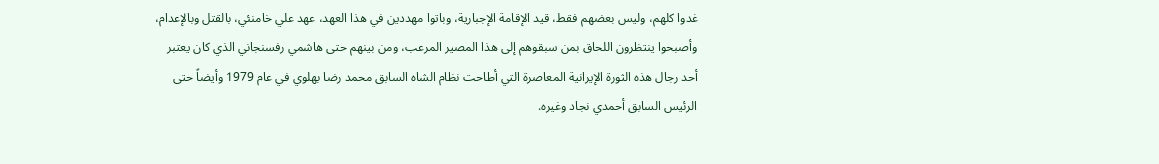غدوا كلهم، وليس بعضهم فقط، قيد الإقامة الإجبارية، وباتوا مهددين في هذا العهد، عهد علي خامنئي، بالقتل وبالإعدام، وأصبحوا ينتظرون اللحاق بمن سبقوهم إلى هذا المصير المرعب، ومن بينهم حتى هاشمي رفسنجاني الذي كان يعتبر أحد رجال هذه الثورة الإيرانية المعاصرة التي أطاحت نظام الشاه السابق محمد رضا بهلوي في عام 1979 وأيضاً حتى الرئيس السابق أحمدي نجاد وغيره.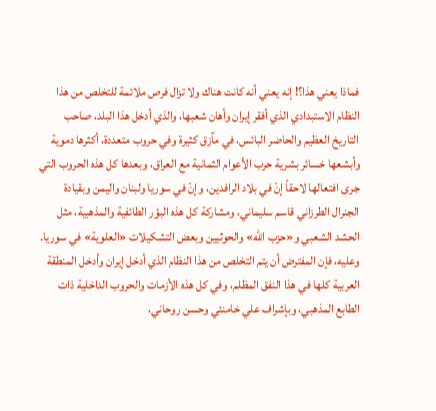فماذا يعني هذا؟! إنه يعني أنه كانت هناك ولا تزال فرص ملائمة للتخلص من هذا النظام الاستبدادي الذي أفقر إيران وأهان شعبها، والذي أدخل هذا البلد، صاحب التاريخ العظيم والحاضر البائس، في مآزق كثيرة وفي حروب متعددة، أكثرها دموية وأبشعها خسائر بشرية حرب الأعوام الثمانية مع العراق، وبعدها كل هذه الحروب التي جرى افتعالها لاحقاً إنْ في بلاد الرافدين، وإنْ في سوريا ولبنان واليمن وبقيادة الجنرال الطرزاني قاسم سليماني، ومشاركة كل هذه البؤر الطائفية والمذهبية، مثل الحشد الشعبي و«حزب الله» والحوثيين وبعض التشكيلات «العلوية» في سوريا.
وعليه، فإن المفترض أن يتم التخلص من هذا النظام الذي أدخل إيران وأدخل المنطقة العربية كلها في هذا النفق المظلم، وفي كل هذه الأزمات والحروب الداخلية ذات الطابع المذهبي، وبإشراف علي خامنئي وحسن روحاني،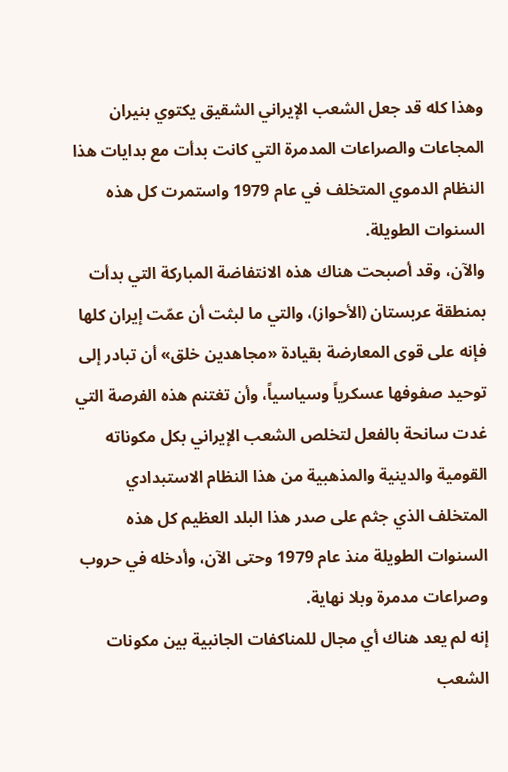وهذا كله قد جعل الشعب الإيراني الشقيق يكتوي بنيران المجاعات والصراعات المدمرة التي كانت بدأت مع بدايات هذا النظام الدموي المتخلف في عام 1979 واستمرت كل هذه السنوات الطويلة.
والآن، وقد أصبحت هناك هذه الانتفاضة المباركة التي بدأت بمنطقة عربستان (الأحواز)، والتي ما لبثت أن عمّت إيران كلها فإنه على قوى المعارضة بقيادة «مجاهدين خلق» أن تبادر إلى توحيد صفوفها عسكرياً وسياسياً، وأن تغتنم هذه الفرصة التي غدت سانحة بالفعل لتخلص الشعب الإيراني بكل مكوناته القومية والدينية والمذهبية من هذا النظام الاستبدادي المتخلف الذي جثم على صدر هذا البلد العظيم كل هذه السنوات الطويلة منذ عام 1979 وحتى الآن، وأدخله في حروب وصراعات مدمرة وبلا نهاية.
إنه لم يعد هناك أي مجال للمناكفات الجانبية بين مكونات الشعب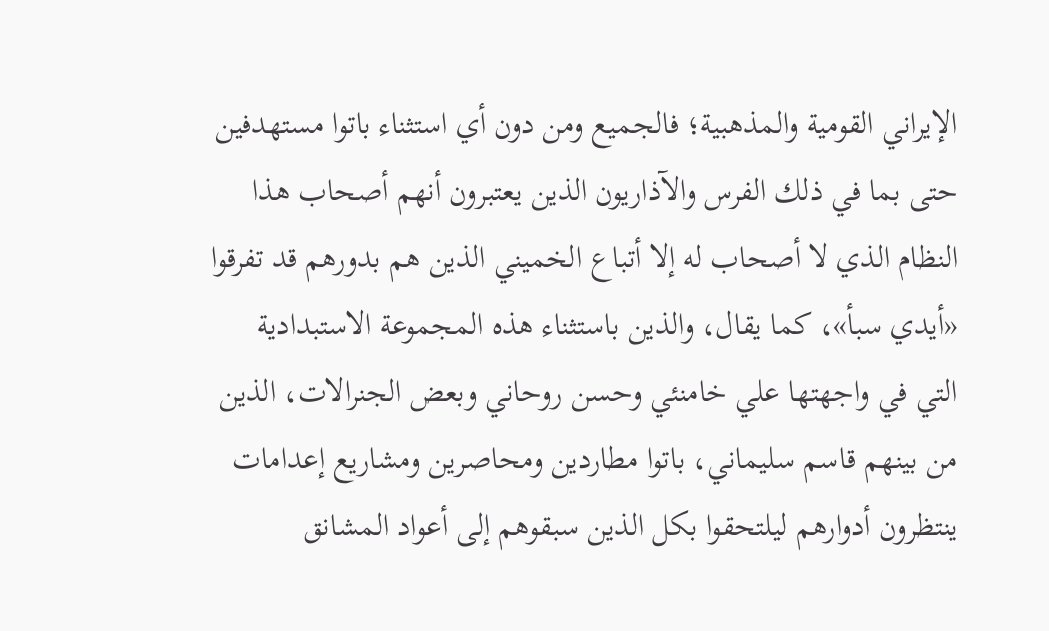الإيراني القومية والمذهبية؛ فالجميع ومن دون أي استثناء باتوا مستهدفين حتى بما في ذلك الفرس والآذاريون الذين يعتبرون أنهم أصحاب هذا النظام الذي لا أصحاب له إلا أتباع الخميني الذين هم بدورهم قد تفرقوا «أيدي سبأ»، كما يقال، والذين باستثناء هذه المجموعة الاستبدادية التي في واجهتها علي خامنئي وحسن روحاني وبعض الجنرالات، الذين من بينهم قاسم سليماني، باتوا مطاردين ومحاصرين ومشاريع إعدامات ينتظرون أدوارهم ليلتحقوا بكل الذين سبقوهم إلى أعواد المشانق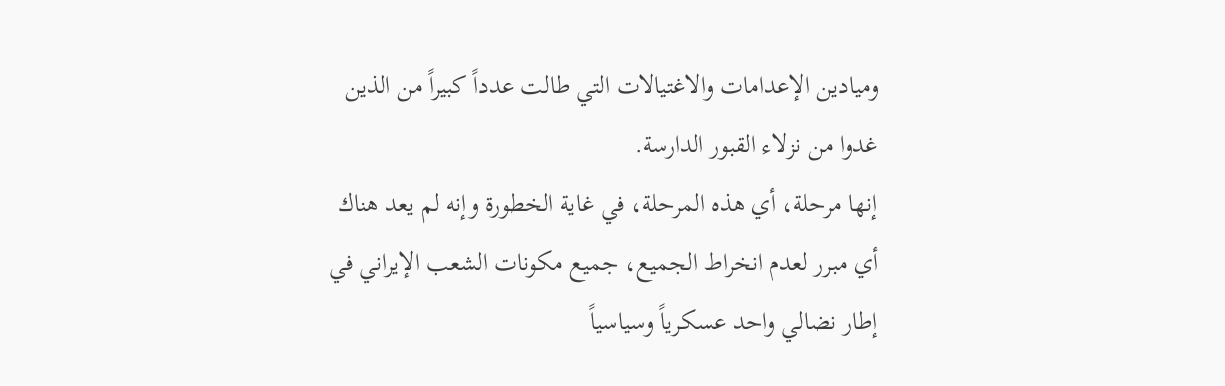وميادين الإعدامات والاغتيالات التي طالت عدداً كبيراً من الذين غدوا من نزلاء القبور الدارسة.
إنها مرحلة، أي هذه المرحلة، في غاية الخطورة وإنه لم يعد هناك أي مبرر لعدم انخراط الجميع، جميع مكونات الشعب الإيراني في إطار نضالي واحد عسكرياً وسياسياً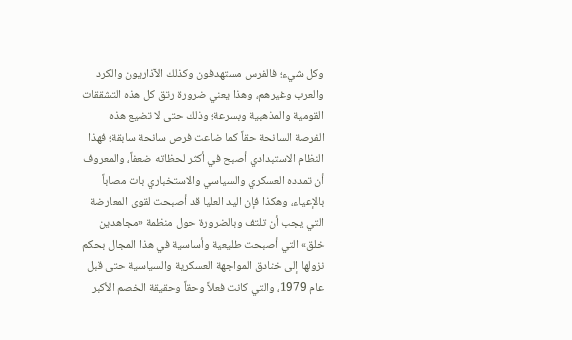وكل شيء؛ فالفرس مستهدفون وكذلك الآذاريون والكرد والعرب وغيرهم، وهذا يعني ضرورة رتق كل هذه التشققات القومية والمذهبية وبسرعة؛ وذلك حتى لا تضيع هذه الفرصة السانحة حقاً كما ضاعت فرص سانحة سابقة؛ فهذا النظام الاستبدادي أصبح في أكثر لحظاته ضعفاً، والمعروف أن تمدده العسكري والسياسي والاستخباري بات مصاباً بالإعياء، وهكذا فإن اليد العليا قد أصبحت لقوى المعارضة التي يجب أن تلتف وبالضرورة حول منظمة «مجاهدين خلق» التي أصبحت طليعية وأساسية في هذا المجال بحكم نزولها إلى خنادق المواجهة العسكرية والسياسية حتى قبل عام 1979، والتي كانت فعلاً وحقاً وحقيقة الخصم الأكبر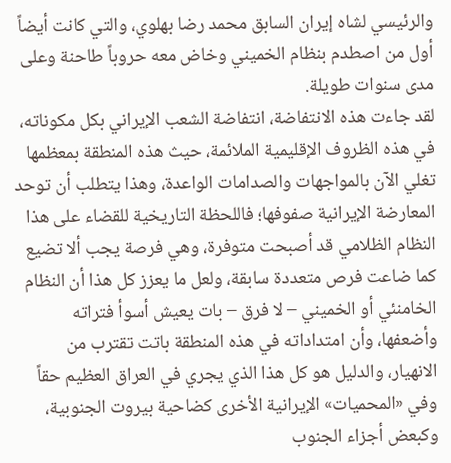والرئيسي لشاه إيران السابق محمد رضا بهلوي، والتي كانت أيضاً أول من اصطدم بنظام الخميني وخاض معه حروباً طاحنة وعلى مدى سنوات طويلة.
لقد جاءت هذه الانتفاضة، انتفاضة الشعب الإيراني بكل مكوناته، في هذه الظروف الإقليمية الملائمة، حيث هذه المنطقة بمعظمها تغلي الآن بالمواجهات والصدامات الواعدة، وهذا يتطلب أن توحد المعارضة الإيرانية صفوفها؛ فاللحظة التاريخية للقضاء على هذا النظام الظلامي قد أصبحت متوفرة، وهي فرصة يجب ألا تضيع كما ضاعت فرص متعددة سابقة، ولعل ما يعزز كل هذا أن النظام الخامنئي أو الخميني – لا فرق – بات يعيش أسوأ فتراته وأضعفها، وأن امتداداته في هذه المنطقة باتت تقترب من الانهيار، والدليل هو كل هذا الذي يجري في العراق العظيم حقاً وفي «المحميات» الإيرانية الأخرى كضاحية بيروت الجنوبية، وكبعض أجزاء الجنوب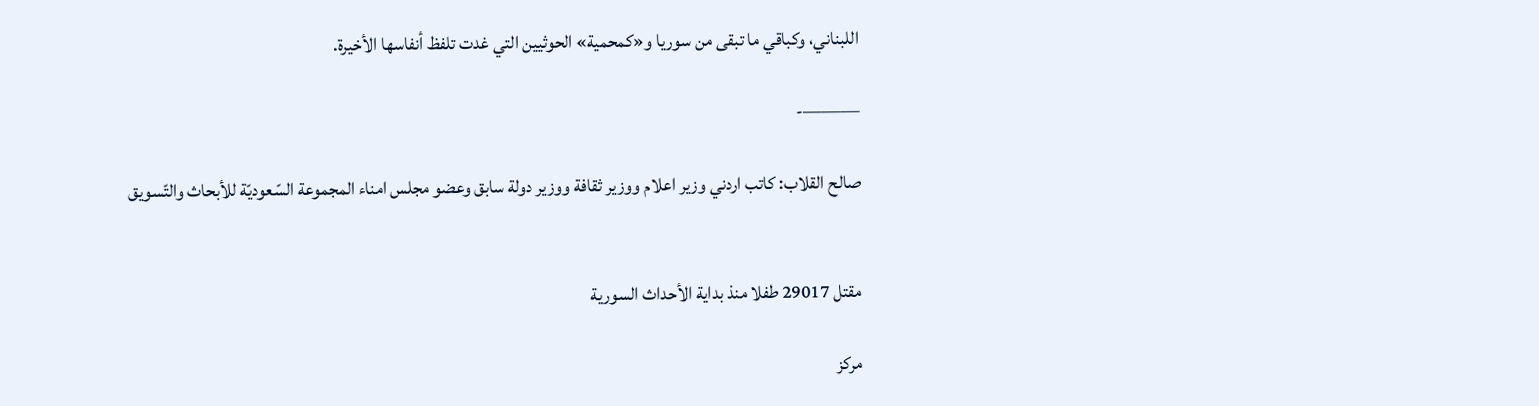اللبناني، وكباقي ما تبقى من سوريا و«كمحمية» الحوثيين التي غدت تلفظ أنفاسها الأخيرة.

———-

صالح القلاب: كاتب اردني وزير اعلام ووزير ثقافة ووزير دولة سابق وعضو مجلس امناء المجموعة السّعوديّة للأبحاث والتّسويق


مقتل 29017 طفلا منذ بداية الأحداث السورية

مركز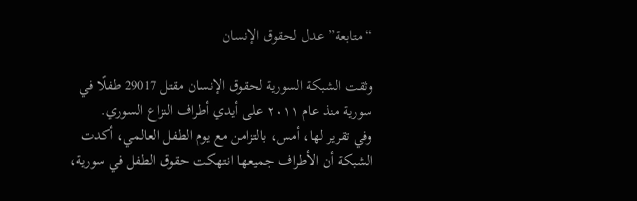“متابعة” عدل لحقوق الإنسان

وثقت الشبكة السورية لحقوق الإنسان مقتل 29017 طفلًا في سورية منذ عام ٢٠١١ على أيدي أطراف النزاع السوري.
وفي تقرير لها، أمس، بالتزامن مع يوم الطفل العالمي، أكدت الشبكة أن الأطراف جميعها انتهكت حقوق الطفل في سورية،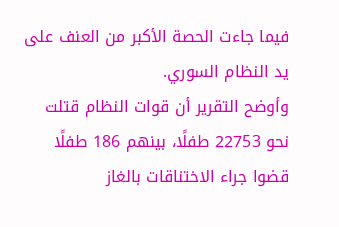فيما جاءت الحصة الأكبر من العنف على يد النظام السوري.
وأوضح التقرير أن قوات النظام قتلت نحو 22753 طفلًا، بينهم 186 طفلًا قضوا جراء الاختناقات بالغاز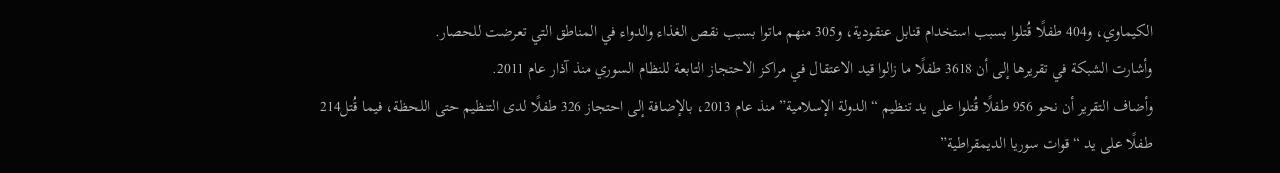الكيماوي، و404 طفلًا قُتلوا بسبب استخدام قنابل عنقودية، و305 منهم ماتوا بسبب نقص الغذاء والدواء في المناطق التي تعرضت للحصار.
وأشارت الشبكة في تقريرها إلى أن 3618 طفلًا ما زالوا قيد الاعتقال في مراكز الاحتجاز التابعة للنظام السوري منذ آذار عام 2011.
وأضاف التقرير أن نحو 956 طفلًا قُتلوا على يد تنظيم “الدولة الإسلامية” منذ عام 2013، بالإضافة إلى احتجاز 326 طفلًا لدى التنظيم حتى اللحظة، فيما قُتل214 طفلًا على يد “قوات سوريا الديمقراطية”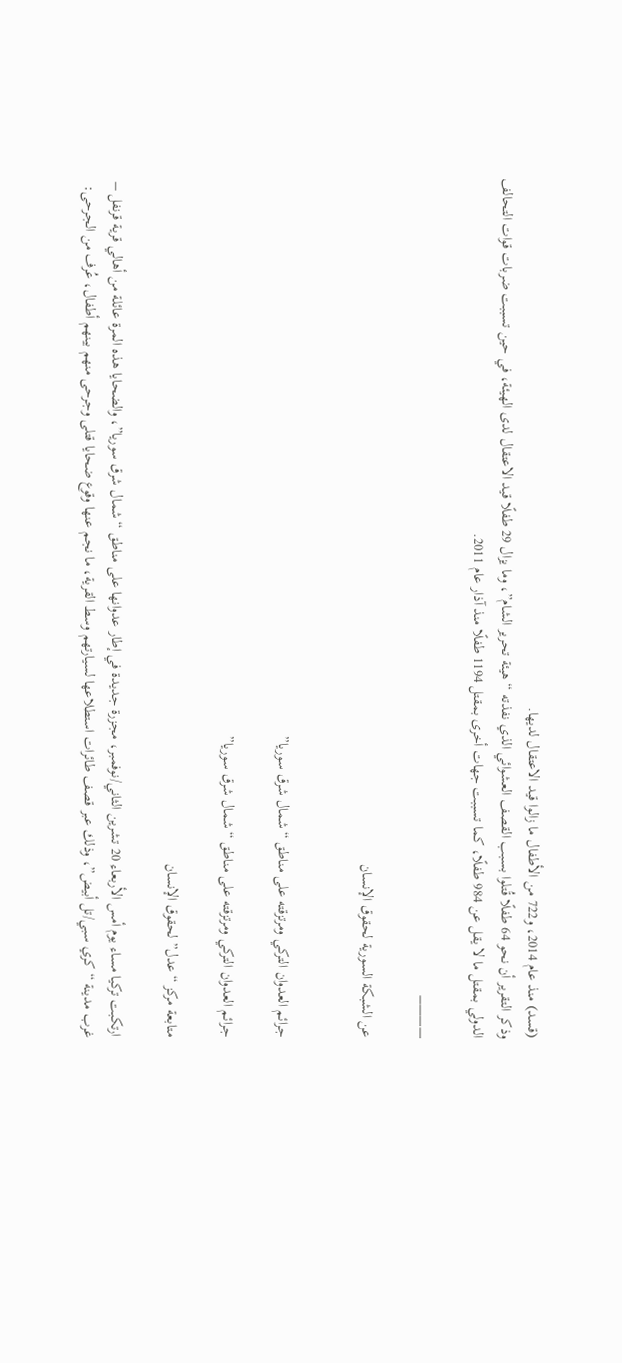(قسد) منذ عام 2014، و722 من الأطفال ما زالوا قيد الاعتقال لديها.
وذكر التقرير أن نحو 64 طفلًا قُتلوا بسبب القصف العشوائي الذي نفذته “هيئة تحرير الشام”، وما يزال 29 طفلًا قيد الاعتقال لدى الهيئة، في حين تسببت ضربات قوات التحالف الدولي بمقتل ما لا يقل عن 984 طفلًا، كما تسببت جهات أخرى بمقتل 1194 طفلًا منذ آذار عام 2011.

———–

عن الشبكة السورية لحقوق الإنسان


جرائم العدوان التركي ومرتزقته على مناطق “شمال شرق سوريا”

جرائم العدوان التركي ومرتزقته على مناطق “شمال شرق سوريا”

متابعة مركز “عدل” لحقوق الإنسان

ارتكبت تركيا مساء يوم أمس الأربعاء 20 تشرين الثاني/نوفمبر، مجزرة جديدة في إطار عدوانها على مناطق “شمال شرق سوريا”، والضحايا هذه المرة عائلة من أهالي قرية قرنفل – غرب مدينة “كري سبي/تل أبيض”، وذلك عبر قصف طائرات استطلاعها لسيارتهم وسط القرية، ما نجم عنها وقوع ضحايا قتلى وجرحى منهم بينهم أطفال، عُرف من الجرحى: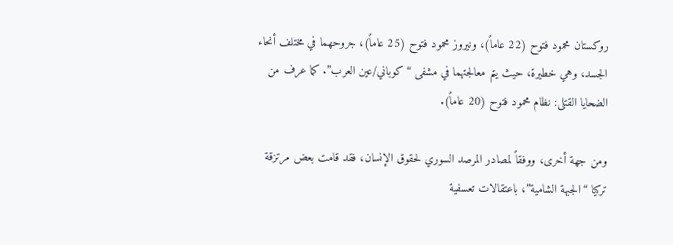روكستان محمود فتوح (22 عاماً)، ونيروز محمود فتوح (25 عاماً)، جروحهما في مختلف أنحاء الجسد، وهي خطيرة، حيث يتم معالجتهما في مشفى “كوباني/عين العرب”. كما عرف من الضحايا القتلى: نظام محمود فتوح (20 عاماً).

ومن جهة أخرى، ووفقاً لمصادر المرصد السوري لحقوق الإنسان، فقد قامت بعض مرتزقة تركيا “الجبهة الشامية”، باعتقالات تعسفية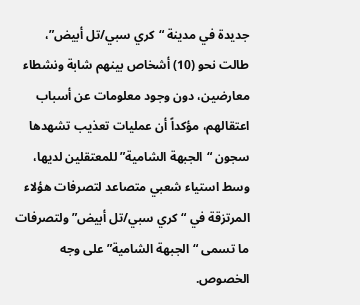جديدة في مدينة “كري سبي/تل أبيض”، طالت نحو (10) أشخاص بينهم شابة ونشطاء معارضين، دون وجود معلومات عن أسباب اعتقالهم، مؤكداً أن عمليات تعذيب تشهدها سجون “الجبهة الشامية” للمعتقلين لديها، وسط استياء شعبي متصاعد لتصرفات هؤلاء المرتزقة في “كري سبي/تل أبيض” ولتصرفات ما تسمى “الجبهة الشامية” على وجه الخصوص.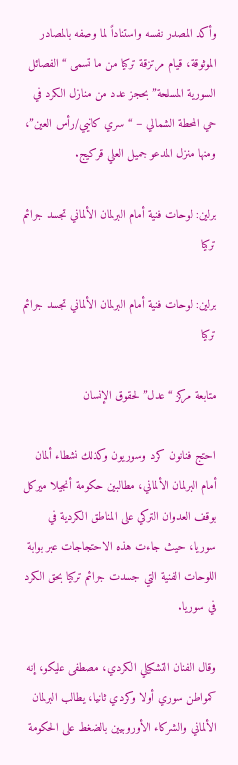وأكد المصدر نفسه واستناداً لما وصفه بالمصادر الموثوقة، قيام مرتزقة تركيا من ما تسمى “الفصائل السورية المسلحة” بحجز عدد من منازل الكرد في حي المحطة الشمالي – “سري كانيي/رأس العين”، ومنها منزل المدعو جميل العلي قركيج.

برلين: لوحات فنية أمام البرلمان الألماني تجسد جرائم تركيا

برلين: لوحات فنية أمام البرلمان الألماني تجسد جرائم تركيا

متابعة مركز “عدل” لحقوق الإنسان

احتج فنانون كرد وسوريون وكذلك نشطاء ألمان أمام البرلمان الألماني، مطالبين حكومة أنجيلا ميركل بوقف العدوان التركي على المناطق الكردية في سوريا، حيث جاءت هذه الاحتجاجات عبر بوابة اللوحات الفنية التي جسدت جرائم تركيا بحق الكرد في سوريا.

وقال الفنان التشكيلي الكردي، مصطفى عليكو، إنه كمواطن سوري أولا وكردي ثانيا، يطالب البرلمان الألماني والشركاء الأوروبيين بالضغط على الحكومة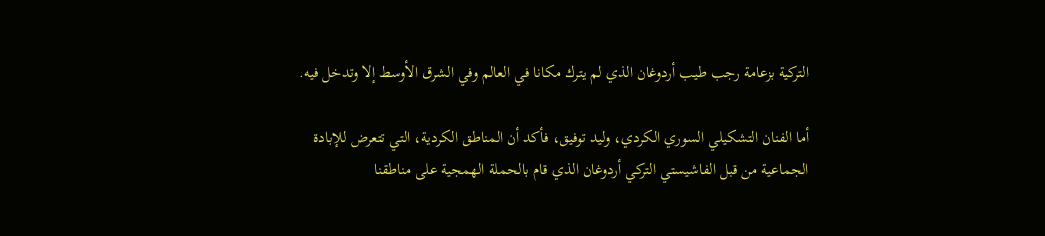التركية بزعامة رجب طيب أردوغان الذي لم يترك مكانا في العالم وفي الشرق الأوسط إلا وتدخل فيه.

أما الفنان التشكيلي السوري الكردي، وليد توفيق، فأكد أن المناطق الكردية، التي تتعرض للإبادة الجماعية من قبل الفاشيستي التركي أردوغان الذي قام بالحملة الهمجية على مناطقنا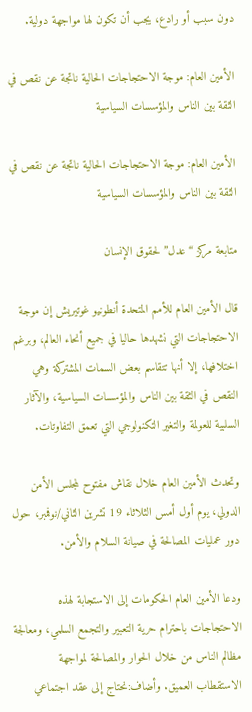دون سبب أو رادع، يجب أن تكون لها مواجهة دولية.

الأمين العام: موجة الاحتجاجات الحالية ناتجة عن نقص في الثقة بين الناس والمؤسسات السياسية

الأمين العام: موجة الاحتجاجات الحالية ناتجة عن نقص في الثقة بين الناس والمؤسسات السياسية

متابعة مركز “عدل” لحقوق الإنسان

قال الأمين العام للأمم المتحدة أنطونيو غوتيريش إن موجة الاحتجاجات التي نشهدها حاليا في جميع أنحاء العالم، وبرغم اختلافها، إلا أنها تتقاسم بعض السمات المشتركة وهي النقص في الثقة بين الناس والمؤسسات السياسية، والآثار السلبية للعولمة والتغير التكنولوجي التي تعمق التفاوتات.

وتحدث الأمين العام خلال نقاش مفتوح لمجلس الأمن الدولي، يوم أول أمس الثلاثاء 19 تشرين الثاني/نوفمبر، حول دور عمليات المصالحة في صيانة السلام والأمن.

ودعا الأمين العام الحكومات إلى الاستجابة لهذه الاحتجاجات باحترام حرية التعبير والتجمع السلمي، ومعالجة مظالم الناس من خلال الحوار والمصالحة لمواجهة الاستقطاب العميق. وأضاف:نحتاج إلى عقد اجتماعي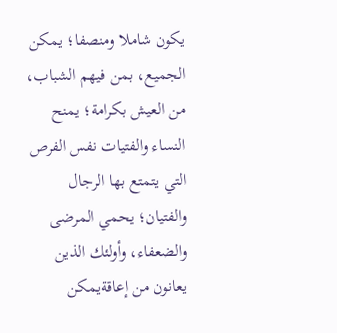يكون شاملا ومنصفا؛ يمكن الجميع، بمن فيهم الشباب، من العيش بكرامة؛ يمنح النساء والفتيات نفس الفرص التي يتمتع بها الرجال والفتيان؛ يحمي المرضى والضعفاء، وأولئك الذين يعانون من إعاقةيمكن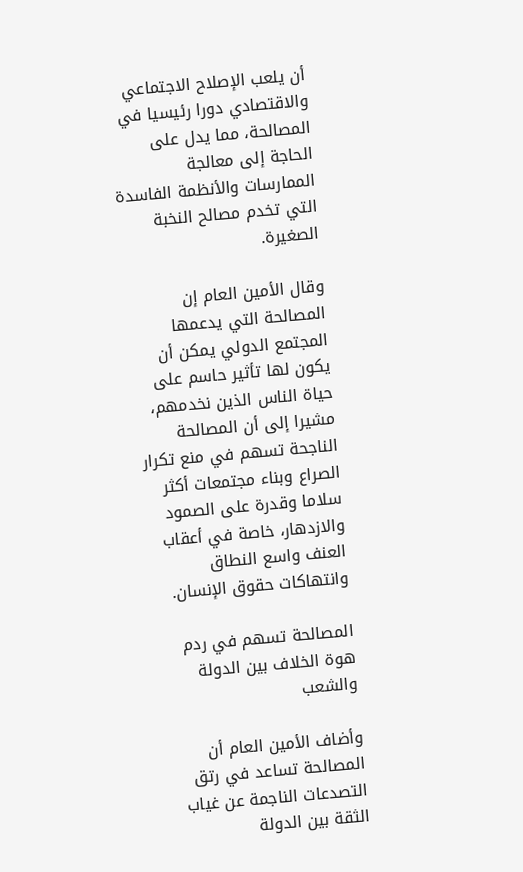أن يلعب الإصلاح الاجتماعي والاقتصادي دورا رئيسيا في المصالحة، مما يدل على الحاجة إلى معالجة الممارسات والأنظمة الفاسدة التي تخدم مصالح النخبة الصغيرة.

وقال الأمين العام إن المصالحة التي يدعمها المجتمع الدولي يمكن أن يكون لها تأثير حاسم على حياة الناس الذين نخدمهم، مشيرا إلى أن المصالحة الناجحة تسهم في منع تكرار الصراع وبناء مجتمعات أكثر سلاما وقدرة على الصمود والازدهار، خاصة في أعقاب العنف واسع النطاق وانتهاكات حقوق الإنسان.

المصالحة تسهم في ردم هوة الخلاف بين الدولة والشعب

وأضاف الأمين العام أن المصالحة تساعد في رتق التصدعات الناجمة عن غياب الثقة بين الدولة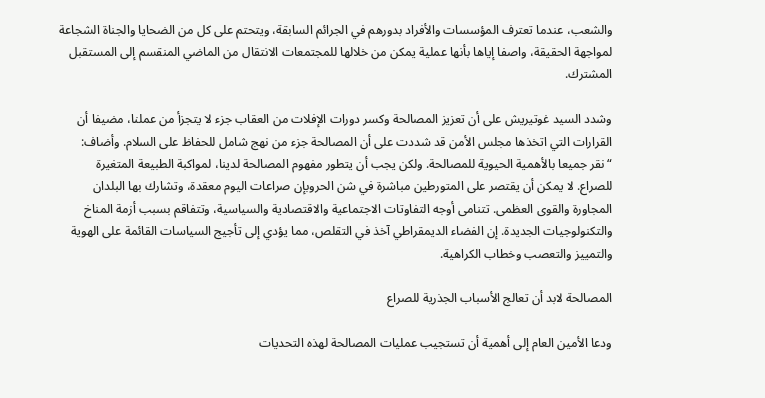والشعب، عندما تعترف المؤسسات والأفراد بدورهم في الجرائم السابقة، ويتحتم على كل من الضحايا والجناة الشجاعة لمواجهة الحقيقة، واصفا إياها بأنها عملية يمكن من خلالها للمجتمعات الانتقال من الماضي المنقسم إلى المستقبل المشترك.

وشدد السيد غوتيريش على أن تعزيز المصالحة وكسر دورات الإفلات من العقاب جزء لا يتجزأ من عملنا، مضيفا أن القرارات التي اتخذها مجلس الأمن قد شددت على أن المصالحة جزء من نهج شامل للحفاظ على السلام. وأضاف: “نقر جميعا بالأهمية الحيوية للمصالحة. ولكن يجب أن يتطور مفهوم المصالحة لدينا، لمواكبة الطبيعة المتغيرة للصراع. لا يمكن أن يقتصر على المتورطين مباشرة في شن الحروبإن صراعات اليوم معقدة، وتشارك بها البلدان المجاورة والقوى العظمى. تتنامى أوجه التفاوتات الاجتماعية والاقتصادية والسياسية، وتتفاقم بسبب أزمة المناخ والتكنولوجيات الجديدة. إن الفضاء الديمقراطي آخذ في التقلص، مما يؤدي إلى تأجيج السياسات القائمة على الهوية والتمييز والتعصب وخطاب الكراهية.

المصالحة لابد أن تعالج الأسباب الجذرية للصراع

ودعا الأمين العام إلى أهمية أن تستجيب عمليات المصالحة لهذه التحديات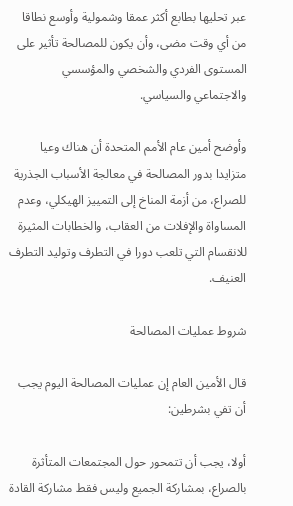عبر تحليها بطابع أكثر عمقا وشمولية وأوسع نطاقا من أي وقت مضى، وأن يكون للمصالحة تأثير على المستوى الفردي والشخصي والمؤسسي والاجتماعي والسياسي.

وأوضح أمين عام الأمم المتحدة أن هناك وعيا متزايدا بدور المصالحة في معالجة الأسباب الجذرية للصراع، من أزمة المناخ إلى التمييز الهيكلي، وعدم المساواة والإفلات من العقاب، والخطابات المثيرة للانقسام التي تلعب دورا في التطرف وتوليد التطرف العنيف.

شروط عمليات المصالحة

قال الأمين العام إن عمليات المصالحة اليوم يجب أن تفي بشرطين:

أولا، يجب أن تتمحور حول المجتمعات المتأثرة بالصراع، بمشاركة الجميع وليس فقط مشاركة القادة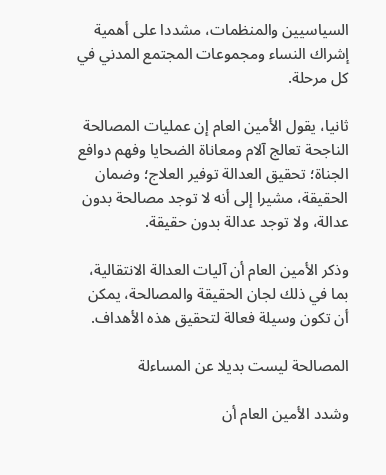السياسيين والمنظمات، مشددا على أهمية إشراك النساء ومجموعات المجتمع المدني في كل مرحلة.

ثانيا، يقول الأمين العام إن عمليات المصالحة الناجحة تعالج آلام ومعاناة الضحايا وفهم دوافع الجناة؛ تحقيق العدالة توفير العلاج؛ وضمان الحقيقة، مشيرا إلى أنه لا توجد مصالحة بدون عدالة، ولا توجد عدالة بدون حقيقة.

وذكر الأمين العام أن آليات العدالة الانتقالية، بما في ذلك لجان الحقيقة والمصالحة، يمكن أن تكون وسيلة فعالة لتحقيق هذه الأهداف.

المصالحة ليست بديلا عن المساءلة

وشدد الأمين العام أن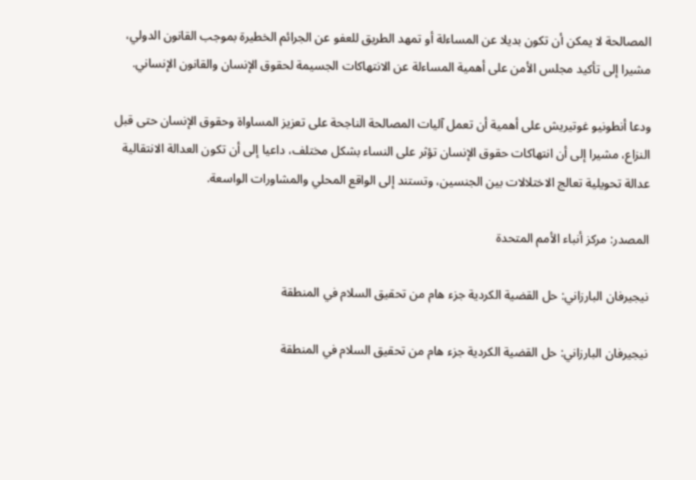المصالحة لا يمكن أن تكون بديلا عن المساءلة أو تمهد الطريق للعفو عن الجرائم الخطيرة بموجب القانون الدولي، مشيرا إلى تأكيد مجلس الأمن على أهمية المساءلة عن الانتهاكات الجسيمة لحقوق الإنسان والقانون الإنساني.

ودعا أنطونيو غوتيريش على أهمية أن تعمل آليات المصالحة الناجحة على تعزيز المساواة وحقوق الإنسان حتى قبل النزاع، مشيرا إلى أن انتهاكات حقوق الإنسان تؤثر على النساء بشكل مختلف، داعيا إلى أن تكون العدالة الانتقالية عدالة تحويلية تعالج الاختلالات بين الجنسين، وتستند إلى الواقع المحلي والمشاورات الواسعة.

المصدر: مركز أنباء الأمم المتحدة

نيجيرفان البارزاني: حل القضية الكردية جزء هام من تحقيق السلام في المنطقة

نيجيرفان البارزاني: حل القضية الكردية جزء هام من تحقيق السلام في المنطقة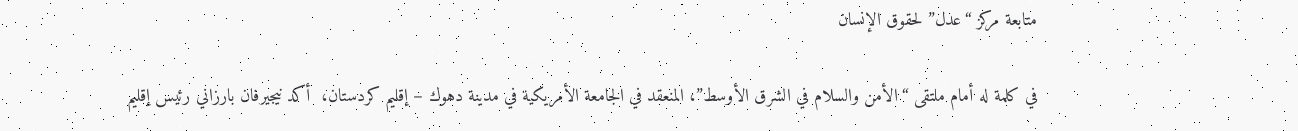متابعة مركز “عدل” لحقوق الإنسان

في كلمة له أمام ملتقى “الأمن والسلام في الشرق الأوسط”، المنعقد في الجامعة الأمريكية في مدينة دهوك – إقليم كردستان،  أكد نيجيرفان بارزاني رئيس إقليم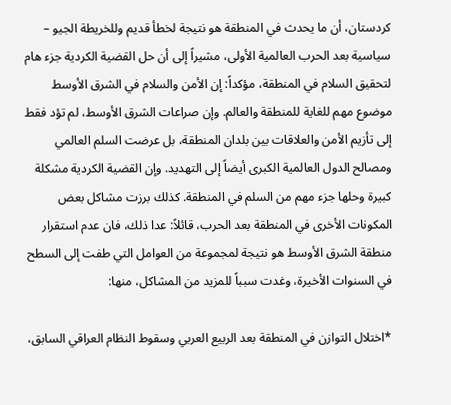كردستان، أن ما يحدث في المنطقة هو نتيجة لخطأ قديم وللخريطة الجيو – سياسية بعد الحرب العالمية الأولى، مشيراً إلى أن حل القضية الكردية جزء هام لتحقيق السلام في المنطقة، مؤكداً: إن الأمن والسلام في الشرق الأوسط موضوع مهم للغاية للمنطقة والعالم. وإن صراعات الشرق الأوسط، لم تؤد فقط إلى تأزيم الأمن والعلاقات بين بلدان المنطقة، بل عرضت السلم العالمي ومصالح الدول العالمية الكبرى أيضاً إلى التهديد. وإن القضية الكردية مشكلة كبيرة وحلها جزء مهم من السلم في المنطقة. كذلك برزت مشاكل بعض المكونات الأخرى في المنطقة بعد الحرب، قائلاً: عدا ذلك، فان عدم استقرار منطقة الشرق الأوسط هو نتيجة لمجموعة من العوامل التي طفت إلى السطح في السنوات الأخيرة، وغدت سبباً للمزيد من المشاكل، منها:

*اختلال التوازن في المنطقة بعد الربيع العربي وسقوط النظام العراقي السابق،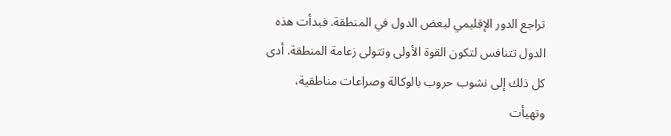تراجع الدور الإقليمي لبعض الدول في المنطقة. فبدأت هذه الدول تتنافس لتكون القوة الأولى وتتولى زعامة المنطقة. أدى كل ذلك إلى نشوب حروب بالوكالة وصراعات مناطقية، وتهيأت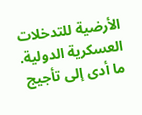الأرضية للتدخلات العسكرية الدولية. ما أدى إلى تأجيج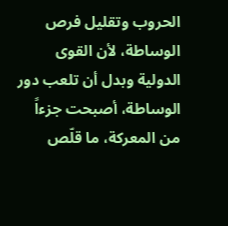الحروب وتقليل فرص الوساطة، لأن القوى الدولية وبدل أن تلعب دور الوساطة، أصبحت جزءاً من المعركة، ما قلّص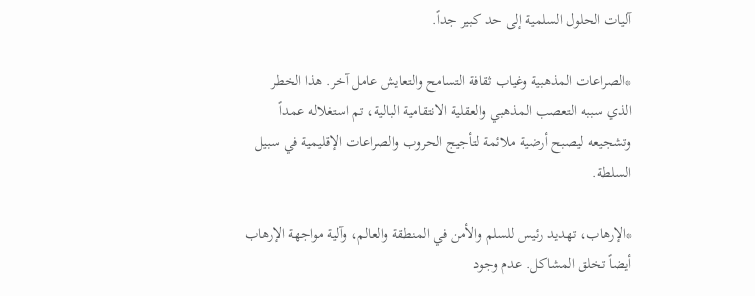آليات الحلول السلمية إلى حد كبير جداً.

*الصراعات المذهبية وغياب ثقافة التسامح والتعايش عامل آخر. هذا الخطر الذي سببه التعصب المذهبي والعقلية الانتقامية البالية، تم استغلاله عمداً وتشجيعه ليصبح أرضية ملائمة لتأجيج الحروب والصراعات الإقليمية في سبيل السلطة.

*الإرهاب، تهديد رئيس للسلم والأمن في المنطقة والعالم، وآلية مواجهة الإرهاب أيضاً تخلق المشاكل. عدم وجود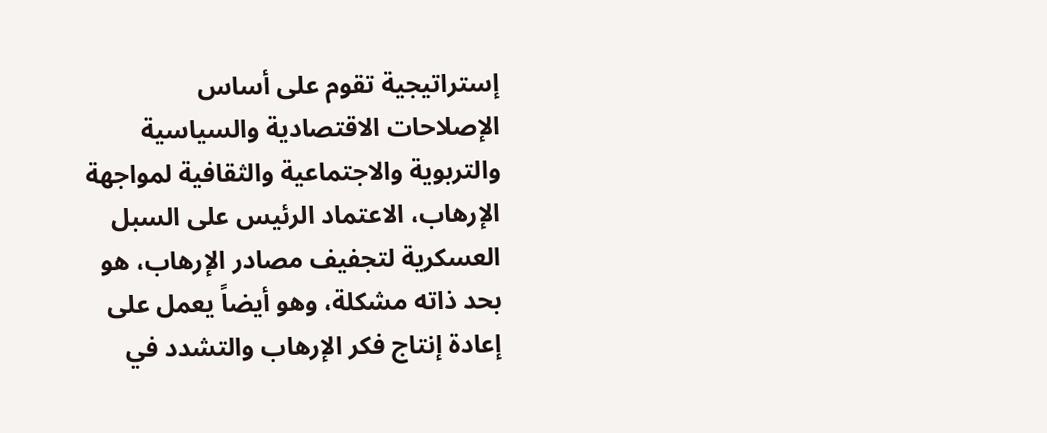إستراتيجية تقوم على أساس الإصلاحات الاقتصادية والسياسية والتربوية والاجتماعية والثقافية لمواجهة الإرهاب، الاعتماد الرئيس على السبل العسكرية لتجفيف مصادر الإرهاب، هو بحد ذاته مشكلة، وهو أيضاً يعمل على إعادة إنتاج فكر الإرهاب والتشدد في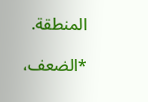المنطقة.

*الضعف،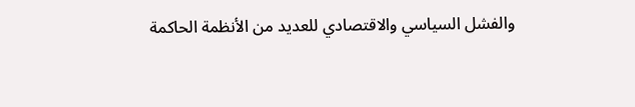والفشل السياسي والاقتصادي للعديد من الأنظمة الحاكمة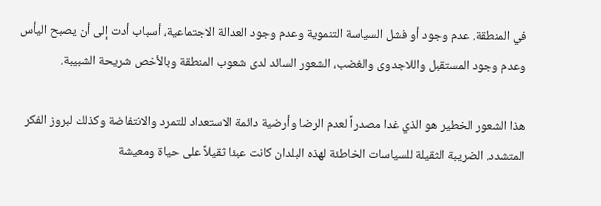في المنطقة. عدم وجود أو فشل السياسة التنموية وعدم وجود العدالة الاجتماعية، أسباب أدت إلى أن يصبح اليأس وعدم وجود المستقبل واللاجدوى والغضب، الشعور السائد لدى شعوب المنطقة وبالأخص شريحة الشبيبة.

هذا الشعور الخطير هو الذي غدا مصدراً لعدم الرضا وأرضية دائمة الاستعداد للتمرد والانتفاضة وكذلك لبروز الفكر المتشدد. الضريبة الثقيلة للسياسات الخاطئة لهذه البلدان كانت عبئا ثقيلاً على حياة ومعيشة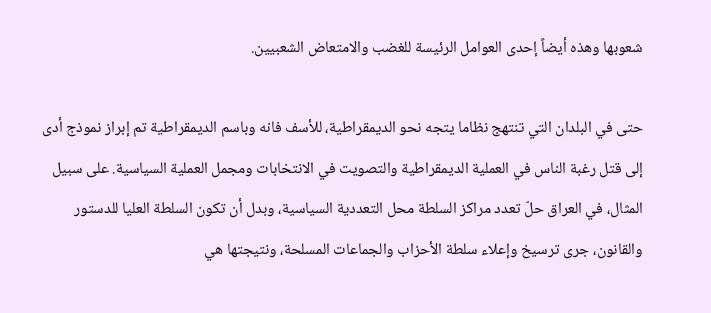شعوبها وهذه أيضاً إحدى العوامل الرئيسة للغضب والامتعاض الشعبيين.

حتى في البلدان التي تنتهج نظاما يتجه نحو الديمقراطية، للأسف فانه وباسم الديمقراطية تم إبراز نموذج أدى إلى قتل رغبة الناس في العملية الديمقراطية والتصويت في الانتخابات ومجمل العملية السياسية. على سبيل المثال، في العراق حلّ تعدد مراكز السلطة محل التعددية السياسية، وبدل أن تكون السلطة العليا للدستور والقانون، جرى ترسيخ وإعلاء سلطة الأحزاب والجماعات المسلحة، ونتيجتها هي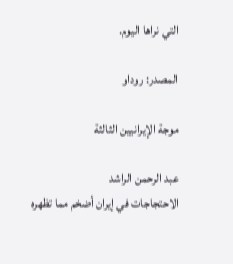التي نراها اليوم.

المصدر: روداو

موجة الإيرانيين الثالثة

عبد الرحمن الراشد
الاحتجاجات في إيران أضخم مما تظهره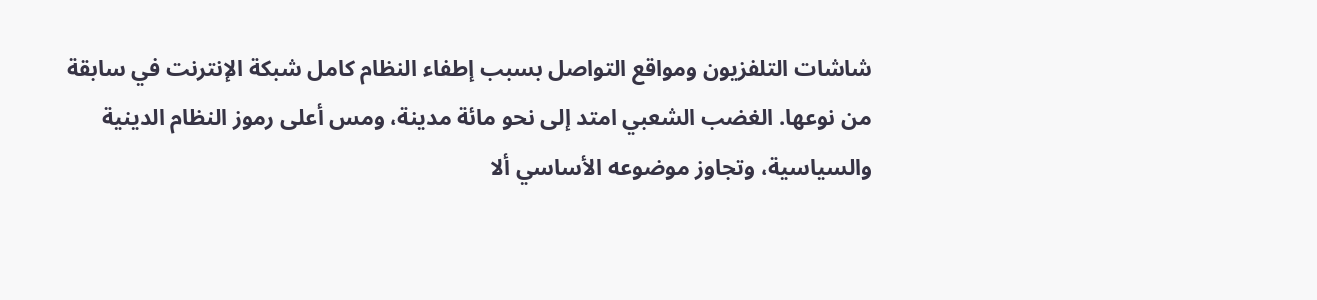شاشات التلفزيون ومواقع التواصل بسبب إطفاء النظام كامل شبكة الإنترنت في سابقة من نوعها. الغضب الشعبي امتد إلى نحو مائة مدينة، ومس أعلى رموز النظام الدينية والسياسية، وتجاوز موضوعه الأساسي ألا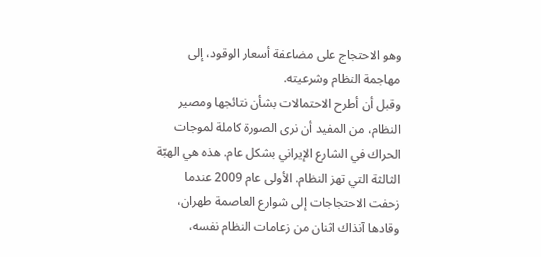وهو الاحتجاج على مضاعفة أسعار الوقود، إلى مهاجمة النظام وشرعيته.
وقبل أن أطرح الاحتمالات بشأن نتائجها ومصير النظام، من المفيد أن نرى الصورة كاملة لموجات الحراك في الشارع الإيراني بشكل عام. هذه هي الهبّة الثالثة التي تهز النظام. الأولى عام 2009 عندما زحفت الاحتجاجات إلى شوارع العاصمة طهران، وقادها آنذاك اثنان من زعامات النظام نفسه،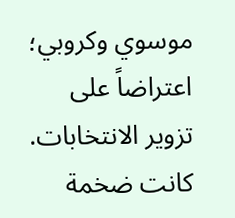موسوي وكروبي؛ اعتراضاً على تزوير الانتخابات. كانت ضخمة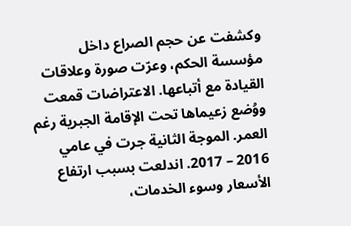وكشفت عن حجم الصراع داخل مؤسسة الحكم، وعرّت صورة وعلاقات القيادة مع أتباعها. الاعتراضات قمعت ووُضع زعيماها تحت الإقامة الجبرية رغم العمر. الموجة الثانية جرت في عامي 2016 – 2017. اندلعت بسبب ارتفاع الأسعار وسوء الخدمات،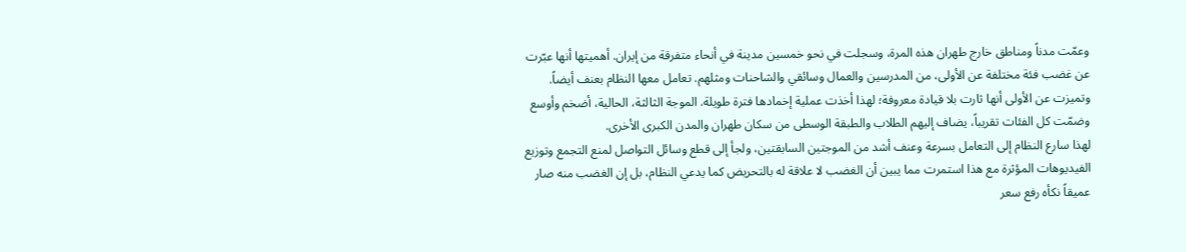وعمّت مدناً ومناطق خارج طهران هذه المرة، وسجلت في نحو خمسين مدينة في أنحاء متفرقة من إيران. أهميتها أنها عبّرت عن غضب فئة مختلفة عن الأولى، من المدرسين والعمال وسائقي والشاحنات ومثلهم. تعامل معها النظام بعنف أيضاً. وتميزت عن الأولى أنها ثارت بلا قيادة معروفة؛ لهذا أخذت عملية إخمادها فترة طويلة. الموجة الثالثة، الحالية، أضخم وأوسع وضمّت كل الفئات تقريباً، يضاف إليهم الطلاب والطبقة الوسطى من سكان طهران والمدن الكبرى الأخرى.
لهذا سارع النظام إلى التعامل بسرعة وعنف أشد من الموجتين السابقتين، ولجأ إلى قطع وسائل التواصل لمنع التجمع وتوزيع الفيديوهات المؤثرة مع هذا استمرت مما يبين أن الغضب لا علاقة له بالتحريض كما يدعي النظام، بل إن الغضب منه صار عميقاً نكأه رفع سعر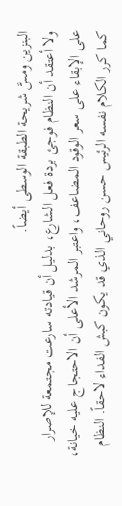البنزين ومسَّ شريحة الطبقة الوسطى أيضاً.
ولا أعتقد أن النظام فوجئ بردة فعل الشارع، بدليل أن قيادته سارعت مجتمعة للإصرار على الإبقاء على سعر الوقود المضاعف، واعتبر المرشد الأعلى أن الاحتجاج عليه خيانة، كما كرر الكلام نفسه الرئيس حسن روحاني الذي قد يكون كبش الفداء لاحقاً. النظام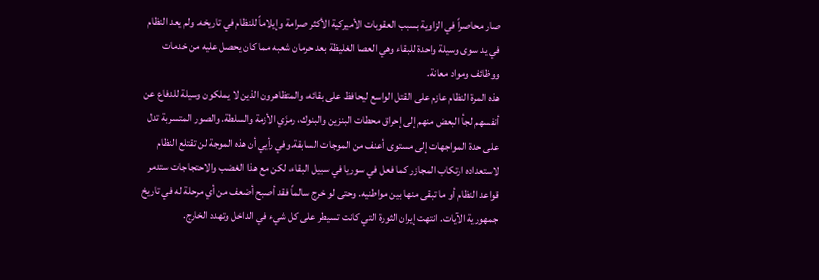صار محاصراً في الزاوية بسبب العقوبات الأميركية الأكثر صرامة وإيلاماً للنظام في تاريخه. ولم يعد النظام في يد سوى وسيلة واحدة للبقاء وهي العصا الغليظة بعد حرمان شعبه مما كان يحصل عليه من خدمات ووظائف ومواد معانة.
هذه المرة النظام عازم على القتل الواسع ليحافظ على بقائه، والمتظاهرون الذين لا يملكون وسيلة للدفاع عن أنفسهم لجأ البعض منهم إلى إحراق محطات البنزين والبنوك، رمزَي الأزمة والسلطة. والصور المتسربة تدل على حدة المواجهات إلى مستوى أعنف من الموجات السابقة.وفي رأيي أن هذه الموجة لن تقتلع النظام لاستعداده ارتكاب المجازر كما فعل في سوريا في سبيل البقاء، لكن مع هذا الغضب والاحتجاجات ستدمر قواعد النظام أو ما تبقى منها بين مواطنيه. وحتى لو خرج سالماً فقد أصبح أضعف من أي مرحلة له في تاريخ جمهورية الآيات. انتهت إيران الثورة التي كانت تسيطر على كل شيء في الداخل وتهدد الخارج.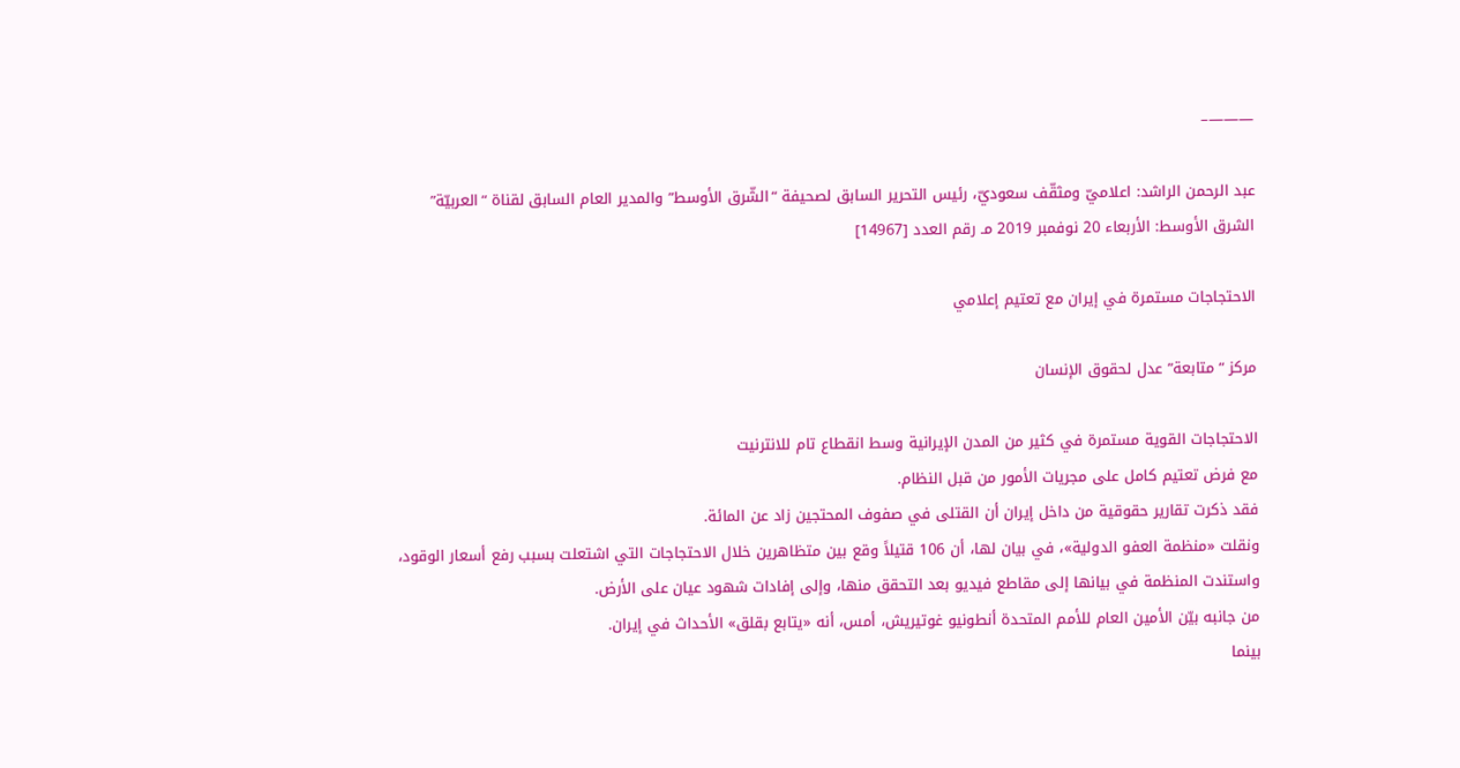———–

عبد الرحمن الراشد: اعلاميّ ومثقّف سعوديّ، رئيس التحرير السابق لصحيفة “الشّرق الأوسط” والمدير العام السابق لقناة “العربيّة”
الشرق الأوسط: الأربعاء 20 نوفمبر 2019 مـ رقم العدد [14967]

الاحتجاجات مستمرة في إيران مع تعتيم إعلامي

مركز “متابعة” عدل لحقوق الإنسان

الاحتجاجات القوية مستمرة في كثير من المدن الإيرانية وسط انقطاع تام للانترنيت
مع فرض تعتيم كامل على مجريات الأمور من قبل النظام.
فقد ذكرت تقارير حقوقية من داخل إيران أن القتلى في صفوف المحتجين زاد عن المائة.
ونقلت «منظمة العفو الدولية»، في بيان لها، أن 106 قتيلاً وقع بين متظاهرين خلال الاحتجاجات التي اشتعلت بسبب رفع أسعار الوقود،
واستندت المنظمة في بيانها إلى مقاطع فيديو بعد التحقق منها، وإلى إفادات شهود عيان على الأرض.
من جانبه بيّن الأمين العام للأمم المتحدة أنطونيو غوتيريش، أمس، أنه «يتابع بقلق» الأحداث في إيران.
بينما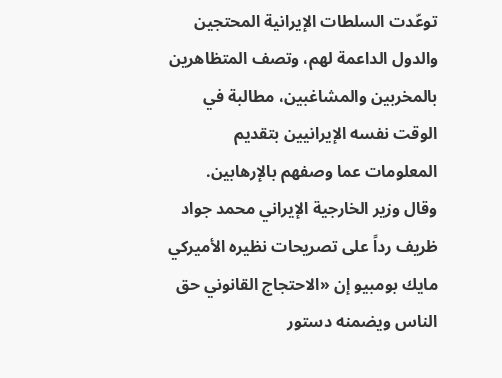توعّدت السلطات الإيرانية المحتجين والدول الداعمة لهم، وتصف المتظاهرين بالمخربين والمشاغبين، مطالبة في الوقت نفسه الإيرانيين بتقديم المعلومات عما وصفهم بالإرهابين.
وقال وزير الخارجية الإيراني محمد جواد ظريف رداً على تصريحات نظيره الأميركي مايك بومبيو إن «الاحتجاج القانوني حق الناس ويضمنه دستور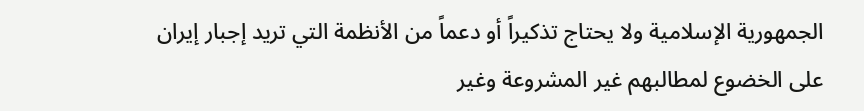الجمهورية الإسلامية ولا يحتاج تذكيراً أو دعماً من الأنظمة التي تريد إجبار إيران على الخضوع لمطالبهم غير المشروعة وغير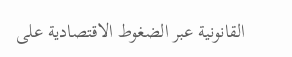القانونية عبر الضغوط الاقتصادية على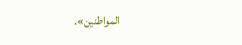المواطنين».